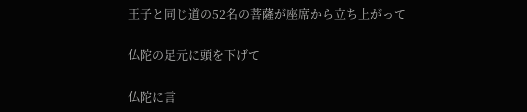王子と同じ道の52名の菩薩が座席から立ち上がって

仏陀の足元に頭を下げて

仏陀に言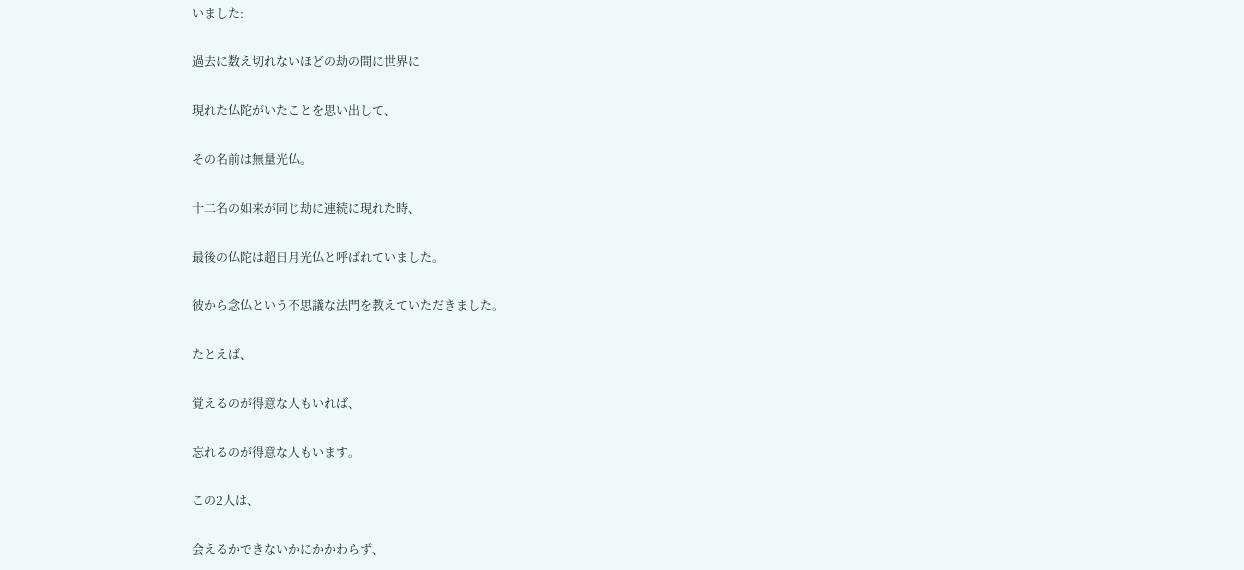いました:

過去に数え切れないほどの劫の間に世界に

現れた仏陀がいたことを思い出して、

その名前は無量光仏。

十二名の如来が同じ劫に連続に現れた時、

最後の仏陀は超日月光仏と呼ばれていました。

彼から念仏という不思議な法門を教えていただきました。

たとえば、

覚えるのが得意な人もいれば、

忘れるのが得意な人もいます。

この2人は、

会えるかできないかにかかわらず、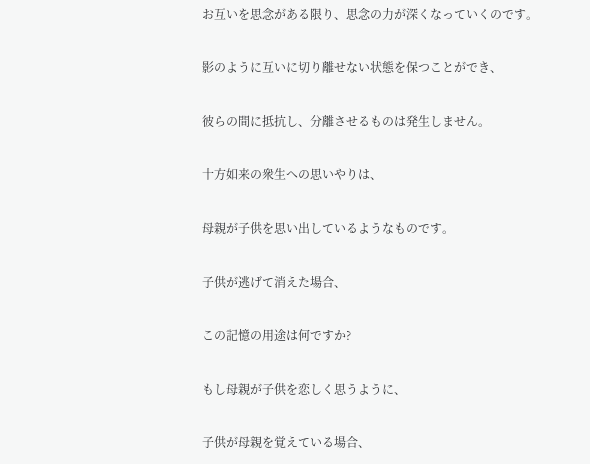お互いを思念がある限り、思念の力が深くなっていくのです。

影のように互いに切り離せない状態を保つことができ、

彼らの間に抵抗し、分離させるものは発生しません。

十方如来の衆生への思いやりは、

母親が子供を思い出しているようなものです。

子供が逃げて消えた場合、

この記憶の用途は何ですか?

もし母親が子供を恋しく思うように、

子供が母親を覚えている場合、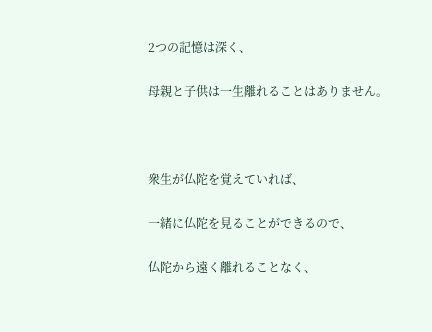2つの記憶は深く、

母親と子供は一生離れることはありません。



衆生が仏陀を覚えていれば、

一緒に仏陀を見ることができるので、

仏陀から遠く離れることなく、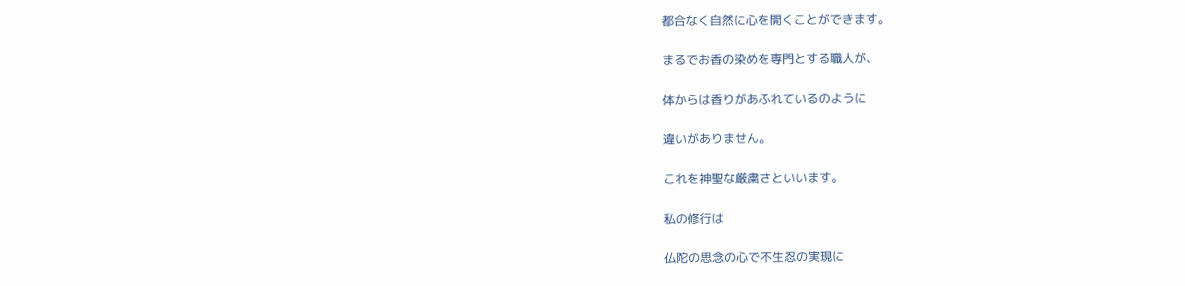都合なく自然に心を開くことができます。

まるでお香の染めを専門とする職人が、

体からは香りがあふれているのように

違いがありません。

これを神聖な厳粛さといいます。

私の修行は

仏陀の思念の心で不生忍の実現に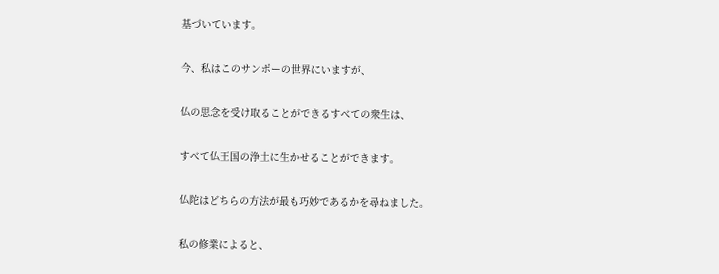基づいています。

今、私はこのサンポーの世界にいますが、

仏の思念を受け取ることができるすべての衆生は、

すべて仏王国の浄土に生かせることができます。

仏陀はどちらの方法が最も巧妙であるかを尋ねました。

私の修業によると、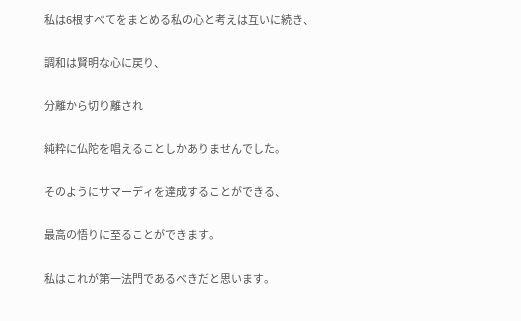私は6根すべてをまとめる私の心と考えは互いに続き、

調和は賢明な心に戻り、

分離から切り離され

純粋に仏陀を唱えることしかありませんでした。

そのようにサマーディを達成することができる、

最高の悟りに至ることができます。

私はこれが第一法門であるべきだと思います。